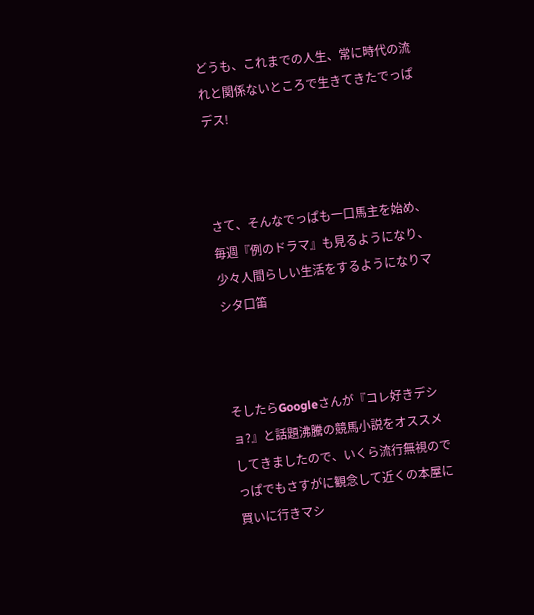どうも、これまでの人生、常に時代の流れと関係ないところで生きてきたでっぱデス!



さて、そんなでっぱも一口馬主を始め、毎週『例のドラマ』も見るようになり、少々人間らしい生活をするようになりマシタ口笛



そしたらGoogleさんが『コレ好きデショ?』と話題沸騰の競馬小説をオススメしてきましたので、いくら流行無視のでっぱでもさすがに観念して近くの本屋に買いに行きマシ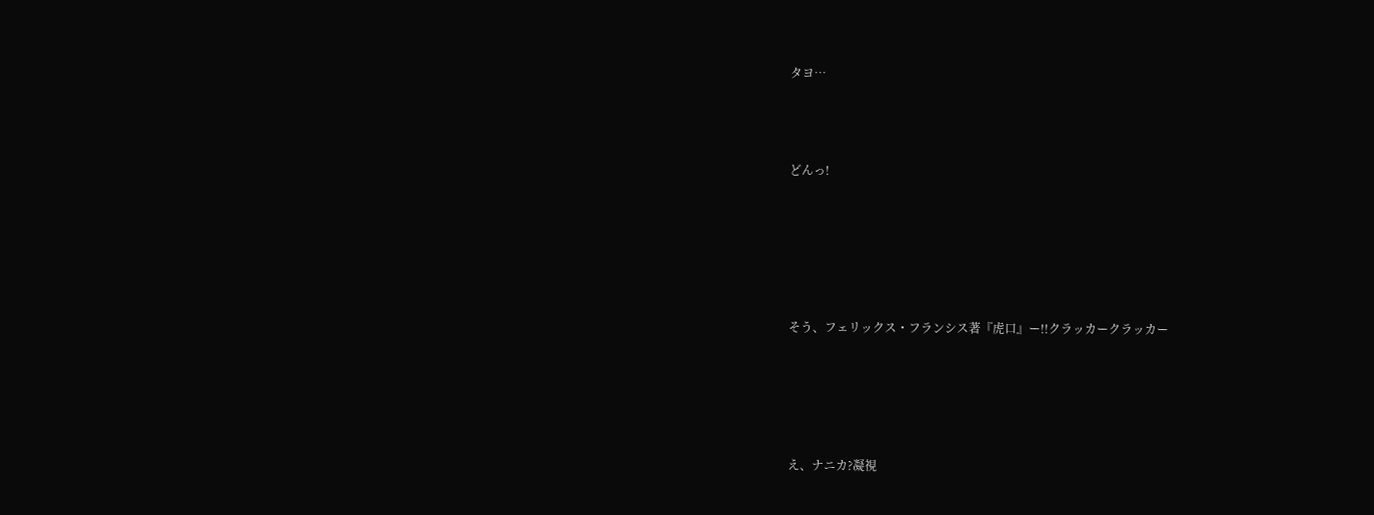タヨ…




どんっ!







そう、フェリックス・フランシス著『虎口』ー!!クラッカークラッカー






え、ナニカ?凝視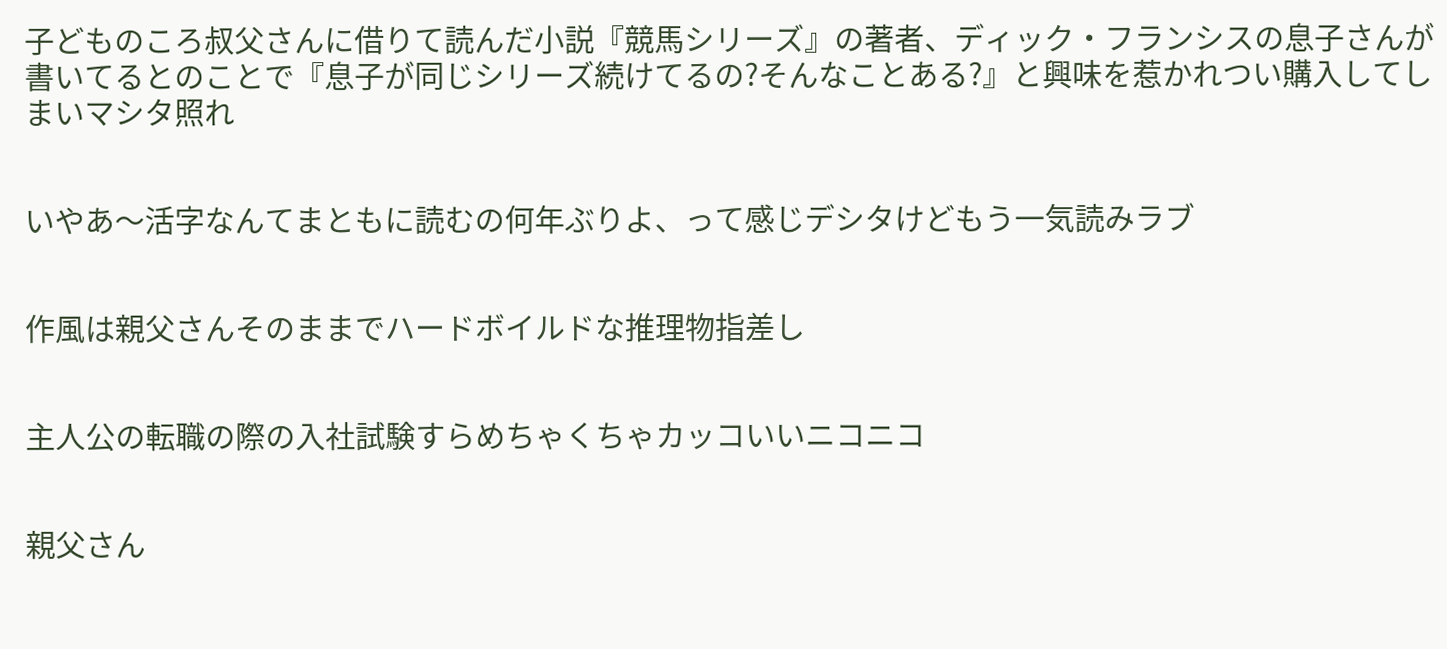子どものころ叔父さんに借りて読んだ小説『競馬シリーズ』の著者、ディック・フランシスの息子さんが書いてるとのことで『息子が同じシリーズ続けてるの?そんなことある?』と興味を惹かれつい購入してしまいマシタ照れ


いやあ〜活字なんてまともに読むの何年ぶりよ、って感じデシタけどもう一気読みラブ


作風は親父さんそのままでハードボイルドな推理物指差し


主人公の転職の際の入社試験すらめちゃくちゃカッコいいニコニコ


親父さん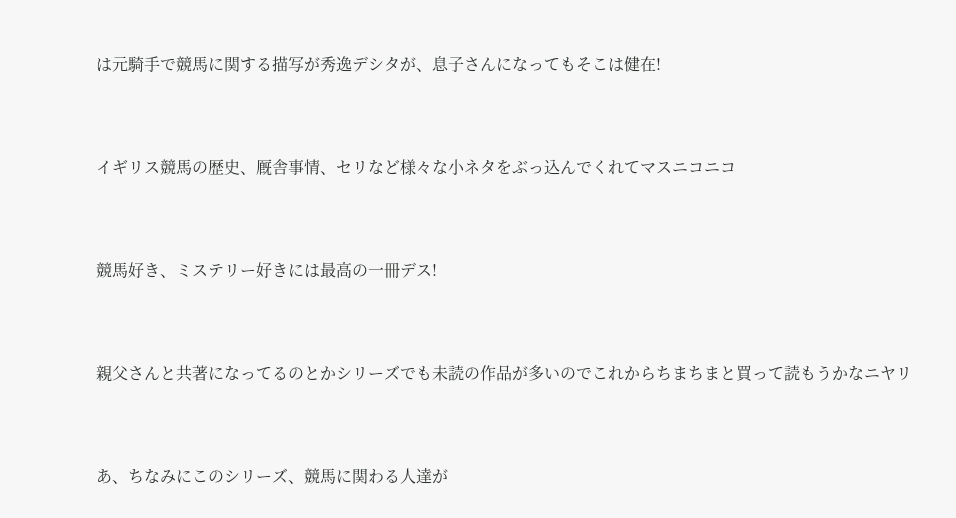は元騎手で競馬に関する描写が秀逸デシタが、息子さんになってもそこは健在!


イギリス競馬の歴史、厩舎事情、セリなど様々な小ネタをぶっ込んでくれてマスニコニコ


競馬好き、ミステリー好きには最高の一冊デス!


親父さんと共著になってるのとかシリーズでも未読の作品が多いのでこれからちまちまと買って読もうかなニヤリ


あ、ちなみにこのシリーズ、競馬に関わる人達が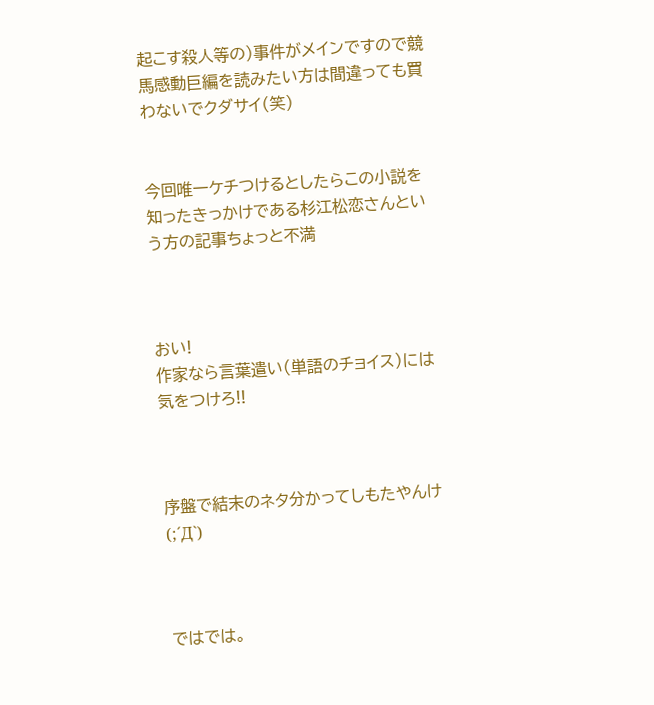起こす殺人等の)事件がメインですので競馬感動巨編を読みたい方は間違っても買わないでクダサイ(笑)


今回唯一ケチつけるとしたらこの小説を知ったきっかけである杉江松恋さんという方の記事ちょっと不満



おい!
作家なら言葉遣い(単語のチョイス)には気をつけろ!!



序盤で結末のネタ分かってしもたやんけ(;´Д`)



ではでは。